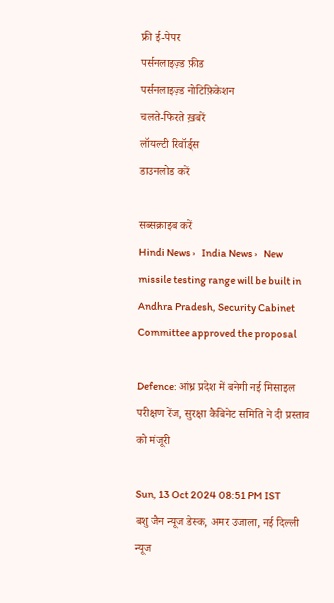फ्री ई-पेपर
पर्सनलाइज़्ड फ़ीड
पर्सनलाइज़्ड नोटिफ़िकेशन
चलते-फिरते ख़बरें
लॉयल्टी रिवॉर्ड्स
डाउनलोड करें

सब्सक्राइब करें
Hindi News ›   India News ›   New missile testing range will be built in Andhra Pradesh, Security Cabinet Committee approved the proposal

Defence: आंध्र प्रदेश में बनेगी नई मिसाइल परीक्षण रेंज, सुरक्षा कैबिनेट समिति ने दी प्रस्ताव को मंजूरी

Sun, 13 Oct 2024 08:51 PM IST
बशु जैन न्यूज डेस्क, अमर उजाला, नई दिल्ली
न्यूज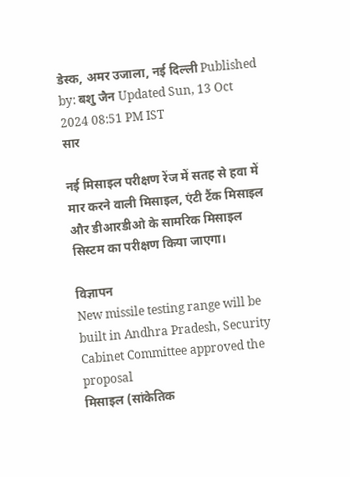डेस्क, अमर उजाला, नई दिल्ली Published by: बशु जैन Updated Sun, 13 Oct 2024 08:51 PM IST
सार

नई मिसाइल परीक्षण रेंज में सतह से हवा में मार करने वाली मिसाइल, एंटी टैंक मिसाइल और डीआरडीओ के सामरिक मिसाइल सिस्टम का परीक्षण किया जाएगा।

विज्ञापन
New missile testing range will be built in Andhra Pradesh, Security Cabinet Committee approved the proposal
मिसाइल (सांकेतिक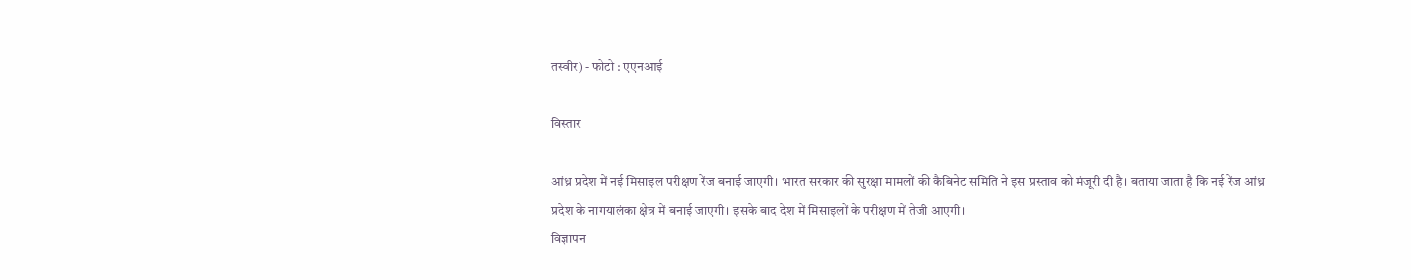तस्वीर) - फोटो : एएनआई

विस्तार

आंध्र प्रदेश में नई मिसाइल परीक्षण रेंज बनाई जाएगी। भारत सरकार की सुरक्षा मामलों की कैबिनेट समिति ने इस प्रस्ताव को मंजूरी दी है। बताया जाता है कि नई रेंज आंध्र प्रदेश के नागयालंका क्षेत्र में बनाई जाएगी। इसके बाद देश में मिसाइलों के परीक्षण में तेजी आएगी।
विज्ञापन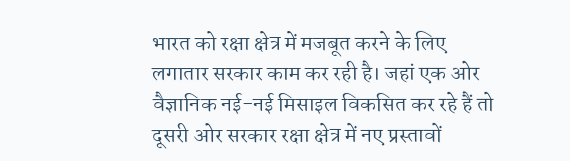भारत को रक्षा क्षेत्र में मजबूत करने के लिए लगातार सरकार काम कर रही है। जहां एक ओर वैज्ञानिक नई-नई मिसाइल विकसित कर रहे हैं तो दूसरी ओर सरकार रक्षा क्षेत्र में नए प्रस्तावों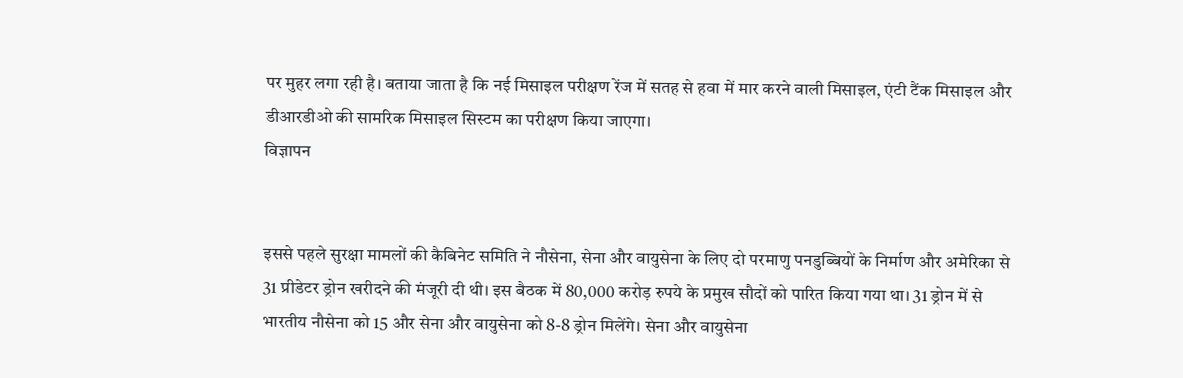पर मुहर लगा रही है। बताया जाता है कि नई मिसाइल परीक्षण रेंज में सतह से हवा में मार करने वाली मिसाइल, एंटी टैंक मिसाइल और डीआरडीओ की सामरिक मिसाइल सिस्टम का परीक्षण किया जाएगा।
विज्ञापन


इससे पहले सुरक्षा मामलों की कैबिनेट समिति ने नौसेना, सेना और वायुसेना के लिए दो परमाणु पनडुब्बियों के निर्माण और अमेरिका से 31 प्रीडेटर ड्रोन खरीदने की मंजूरी दी थी। इस बैठक में 80,000 करोड़ रुपये के प्रमुख सौदों को पारित किया गया था। 31 ड्रोन में से भारतीय नौसेना को 15 और सेना और वायुसेना को 8-8 ड्रोन मिलेंगे। सेना और वायुसेना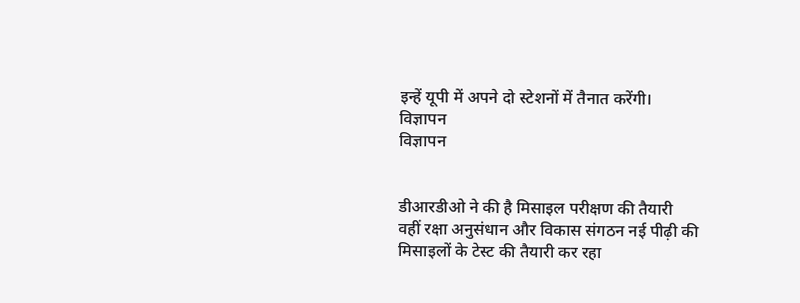इन्हें यूपी में अपने दो स्टेशनों में तैनात करेंगी।
विज्ञापन
विज्ञापन


डीआरडीओ ने की है मिसाइल परीक्षण की तैयारी
वहीं रक्षा अनुसंधान और विकास संगठन नई पीढ़ी की मिसाइलों के टेस्ट की तैयारी कर रहा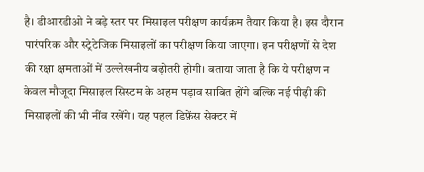है। डीआरडीओ ने बड़े स्तर पर मिसाइल परीक्षण कार्यक्रम तैयार किया है। इस दौरान पारंपरिक और स्ट्रेटेजिक मिसाइलों का परीक्षण किया जाएगा। इन परीक्षणों से देश की रक्षा क्षमताओं में उल्लेखनीय बढ़ोतरी होगी। बताया जाता है कि ये परीक्षण न केवल मौजूदा मिसाइल सिस्टम के अहम पड़ाव साबित होंगे बल्कि नई पीढ़ी की मिसाइलों की भी नींव रखेंगे। यह पहल डिफ़ेंस सेक्टर में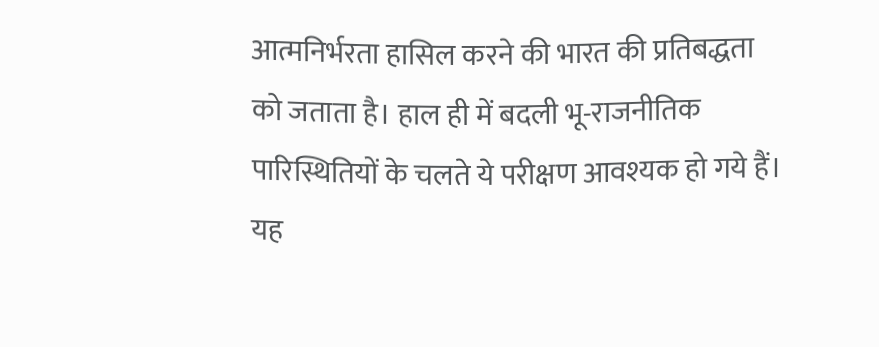आत्मनिर्भरता हासिल करने की भारत की प्रतिबद्धता को जताता है। हाल ही में बदली भू-राजनीतिक पारिस्थितियों के चलते ये परीक्षण आवश्यक हो गये हैं। यह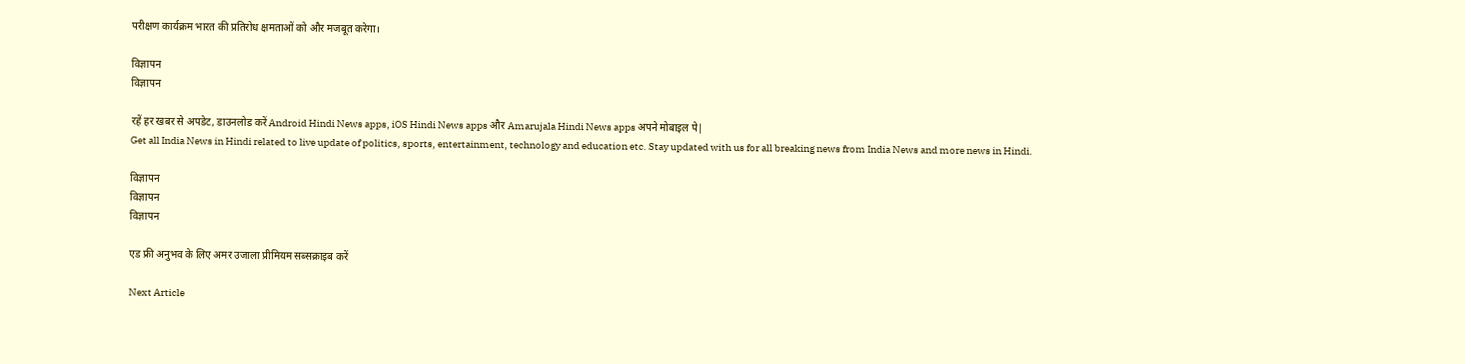परीक्षण कार्यक्रम भारत की प्रतिरोध क्षमताओं को और मजबूत करेगा।

विज्ञापन
विज्ञापन

रहें हर खबर से अपडेट, डाउनलोड करें Android Hindi News apps, iOS Hindi News apps और Amarujala Hindi News apps अपने मोबाइल पे|
Get all India News in Hindi related to live update of politics, sports, entertainment, technology and education etc. Stay updated with us for all breaking news from India News and more news in Hindi.

विज्ञापन
विज्ञापन
विज्ञापन

एड फ्री अनुभव के लिए अमर उजाला प्रीमियम सब्सक्राइब करें

Next Article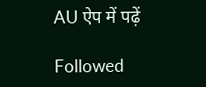AU ऐप में पढ़ें

Followed